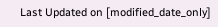Last Updated on [modified_date_only]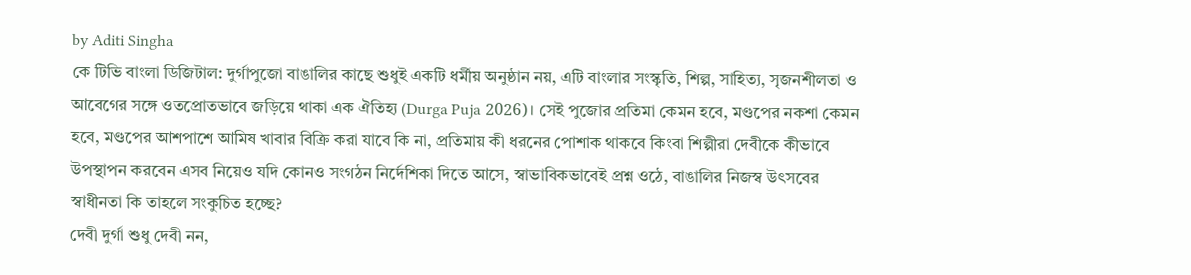by Aditi Singha
কে টিভি বাংলা ডিজিটাল: দুর্গাপুজো বাঙালির কাছে শুধুই একটি ধর্মীয় অনুষ্ঠান নয়, এটি বাংলার সংস্কৃতি, শিল্প, সাহিত্য, সৃজনশীলতা ও আবেগের সঙ্গে ওতপ্রোতভাবে জড়িয়ে থাকা এক ঐতিহ্য (Durga Puja 2026)। সেই পুজোর প্রতিমা কেমন হবে, মণ্ডপের নকশা কেমন হবে, মণ্ডপের আশপাশে আমিষ খাবার বিক্রি করা যাবে কি না, প্রতিমায় কী ধরনের পোশাক থাকবে কিংবা শিল্পীরা দেবীকে কীভাবে উপস্থাপন করবেন এসব নিয়েও যদি কোনও সংগঠন নির্দেশিকা দিতে আসে, স্বাভাবিকভাবেই প্রশ্ন ওঠে, বাঙালির নিজস্ব উৎসবের স্বাধীনতা কি তাহলে সংকুচিত হচ্ছে?
দেবী দুর্গা শুধু দেবী নন,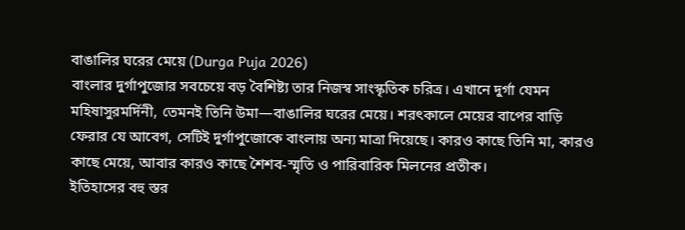বাঙালির ঘরের মেয়ে (Durga Puja 2026)
বাংলার দুর্গাপুজোর সবচেয়ে বড় বৈশিষ্ট্য তার নিজস্ব সাংস্কৃতিক চরিত্র। এখানে দুর্গা যেমন মহিষাসুরমর্দিনী, তেমনই তিনি উমা—বাঙালির ঘরের মেয়ে। শরৎকালে মেয়ের বাপের বাড়ি ফেরার যে আবেগ, সেটিই দুর্গাপুজোকে বাংলায় অন্য মাত্রা দিয়েছে। কারও কাছে তিনি মা, কারও কাছে মেয়ে, আবার কারও কাছে শৈশব-স্মৃতি ও পারিবারিক মিলনের প্রতীক।
ইতিহাসের বহু স্তর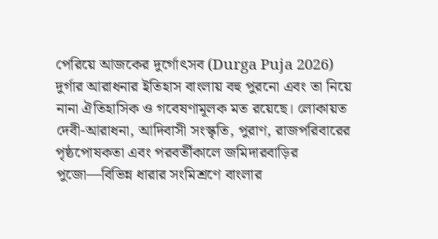পেরিয়ে আজকের দুর্গোৎসব (Durga Puja 2026)
দুর্গার আরাধনার ইতিহাস বাংলায় বহু পুরনো এবং তা নিয়ে নানা ঐতিহাসিক ও গবেষণামূলক মত রয়েছে। লোকায়ত দেবী-আরাধনা, আদিবাসী সংস্কৃতি, পুরাণ, রাজপরিবারের পৃষ্ঠপোষকতা এবং পরবর্তীকালে জমিদারবাড়ির পুজো—বিভিন্ন ধারার সংমিশ্রণে বাংলার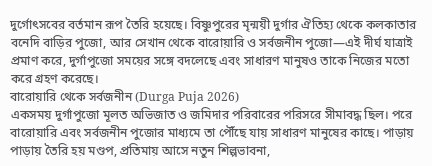দুর্গোৎসবের বর্তমান রূপ তৈরি হয়েছে। বিষ্ণুপুরের মৃন্ময়ী দুর্গার ঐতিহ্য থেকে কলকাতার বনেদি বাড়ির পুজো, আর সেখান থেকে বারোয়ারি ও সর্বজনীন পুজো—এই দীর্ঘ যাত্রাই প্রমাণ করে, দুর্গাপুজো সময়ের সঙ্গে বদলেছে এবং সাধারণ মানুষও তাকে নিজের মতো করে গ্রহণ করেছে।
বারোয়ারি থেকে সর্বজনীন (Durga Puja 2026)
একসময় দুর্গাপুজো মূলত অভিজাত ও জমিদার পরিবারের পরিসরে সীমাবদ্ধ ছিল। পরে বারোয়ারি এবং সর্বজনীন পুজোর মাধ্যমে তা পৌঁছে যায় সাধারণ মানুষের কাছে। পাড়ায় পাড়ায় তৈরি হয় মণ্ডপ, প্রতিমায় আসে নতুন শিল্পভাবনা,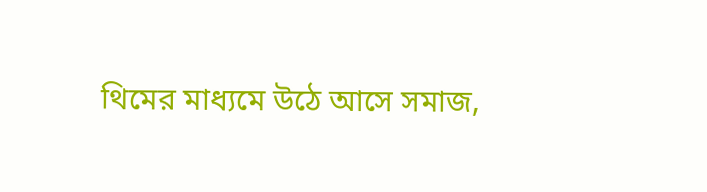থিমের মাধ্যমে উঠে আসে সমাজ,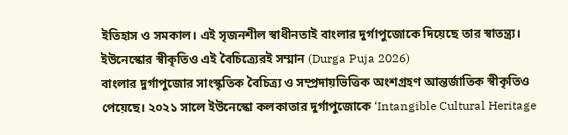ইতিহাস ও সমকাল। এই সৃজনশীল স্বাধীনতাই বাংলার দুর্গাপুজোকে দিয়েছে তার স্বাতন্ত্র্য।
ইউনেস্কোর স্বীকৃতিও এই বৈচিত্র্যেরই সম্মান (Durga Puja 2026)
বাংলার দুর্গাপুজোর সাংস্কৃতিক বৈচিত্র্য ও সম্প্রদায়ভিত্তিক অংশগ্রহণ আন্তর্জাতিক স্বীকৃতিও পেয়েছে। ২০২১ সালে ইউনেস্কো কলকাতার দুর্গাপুজোকে ‘Intangible Cultural Heritage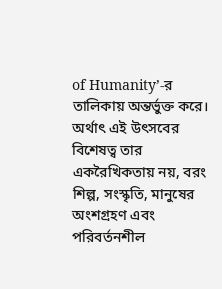of Humanity’-র তালিকায় অন্তর্ভুক্ত করে। অর্থাৎ এই উৎসবের বিশেষত্ব তার একরৈখিকতায় নয়, বরং শিল্প, সংস্কৃতি, মানুষের অংশগ্রহণ এবং পরিবর্তনশীল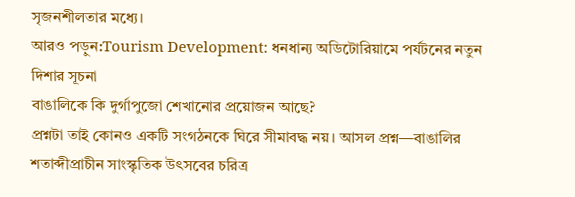সৃজনশীলতার মধ্যে।
আরও পড়ুন:Tourism Development: ধনধান্য অডিটোরিয়ামে পর্যটনের নতুন দিশার সূচনা
বাঙালিকে কি দুর্গাপুজো শেখানোর প্রয়োজন আছে?
প্রশ্নটা তাই কোনও একটি সংগঠনকে ঘিরে সীমাবদ্ধ নয়। আসল প্রশ্ন—বাঙালির শতাব্দীপ্রাচীন সাংস্কৃতিক উৎসবের চরিত্র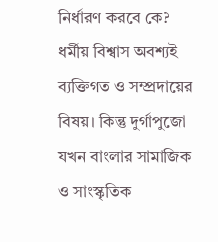নির্ধারণ করবে কে? ধর্মীয় বিশ্বাস অবশ্যই ব্যক্তিগত ও সম্প্রদায়ের বিষয়। কিন্তু দুর্গাপুজো যখন বাংলার সামাজিক ও সাংস্কৃতিক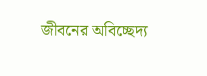জীবনের অবিচ্ছেদ্য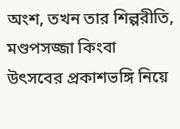অংশ, তখন তার শিল্পরীতি, মণ্ডপসজ্জা কিংবা উৎসবের প্রকাশভঙ্গি নিয়ে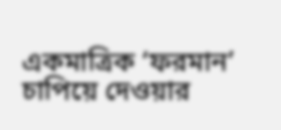একমাত্রিক ‘ফরমান’ চাপিয়ে দেওয়ার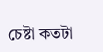চেষ্টা কতটা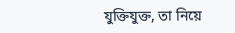যুক্তিযুক্ত, তা নিয়ে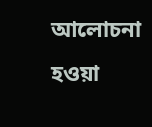আলোচনা হওয়া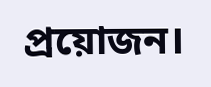প্রয়োজন।